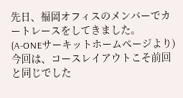先日、福岡オフィスのメンバーでカートレースをしてきました。
(A-ONEサーキットホームページより)
今回は、コースレイアウトこそ前回と同じでした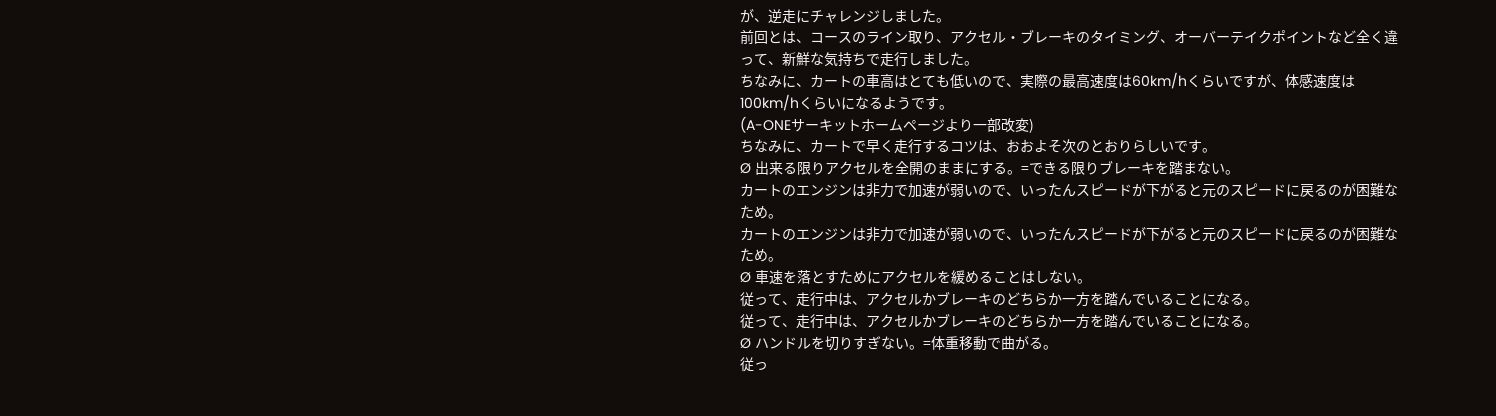が、逆走にチャレンジしました。
前回とは、コースのライン取り、アクセル・ブレーキのタイミング、オーバーテイクポイントなど全く違って、新鮮な気持ちで走行しました。
ちなみに、カートの車高はとても低いので、実際の最高速度は60km/hくらいですが、体感速度は100km/hくらいになるようです。
(A-ONEサーキットホームページより一部改変)
ちなみに、カートで早く走行するコツは、おおよそ次のとおりらしいです。
Ø 出来る限りアクセルを全開のままにする。=できる限りブレーキを踏まない。
カートのエンジンは非力で加速が弱いので、いったんスピードが下がると元のスピードに戻るのが困難なため。
カートのエンジンは非力で加速が弱いので、いったんスピードが下がると元のスピードに戻るのが困難なため。
Ø 車速を落とすためにアクセルを緩めることはしない。
従って、走行中は、アクセルかブレーキのどちらか一方を踏んでいることになる。
従って、走行中は、アクセルかブレーキのどちらか一方を踏んでいることになる。
Ø ハンドルを切りすぎない。=体重移動で曲がる。
従っ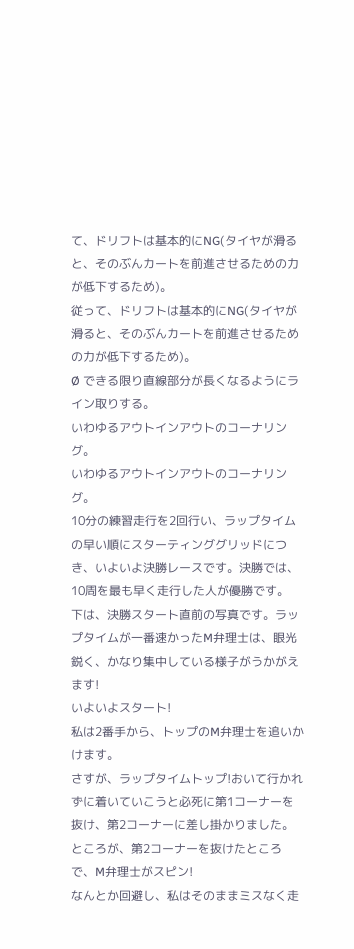て、ドリフトは基本的にNG(タイヤが滑ると、そのぶんカートを前進させるための力が低下するため)。
従って、ドリフトは基本的にNG(タイヤが滑ると、そのぶんカートを前進させるための力が低下するため)。
Ø できる限り直線部分が長くなるようにライン取りする。
いわゆるアウトインアウトのコーナリング。
いわゆるアウトインアウトのコーナリング。
10分の練習走行を2回行い、ラップタイムの早い順にスターティンググリッドにつき、いよいよ決勝レースです。決勝では、10周を最も早く走行した人が優勝です。
下は、決勝スタート直前の写真です。ラップタイムが一番速かったM弁理士は、眼光鋭く、かなり集中している様子がうかがえます!
いよいよスタート!
私は2番手から、トップのM弁理士を追いかけます。
さすが、ラップタイムトップ!おいて行かれずに着いていこうと必死に第1コーナーを抜け、第2コーナーに差し掛かりました。
ところが、第2コーナーを抜けたところで、M弁理士がスピン!
なんとか回避し、私はそのままミスなく走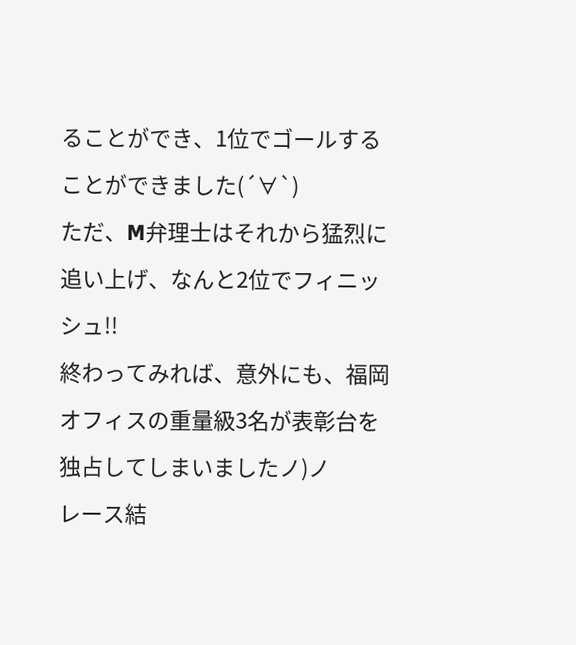ることができ、1位でゴールすることができました(´∀`)
ただ、M弁理士はそれから猛烈に追い上げ、なんと2位でフィニッシュ!!
終わってみれば、意外にも、福岡オフィスの重量級3名が表彰台を独占してしまいましたノ)ノ
レース結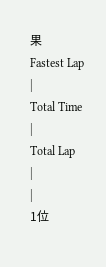果
Fastest Lap
|
Total Time
|
Total Lap
|
|
1位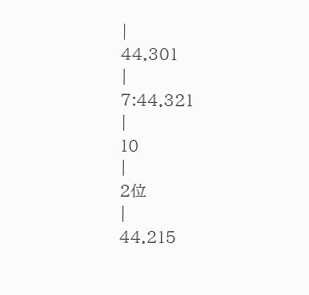|
44.301
|
7:44.321
|
10
|
2位
|
44.215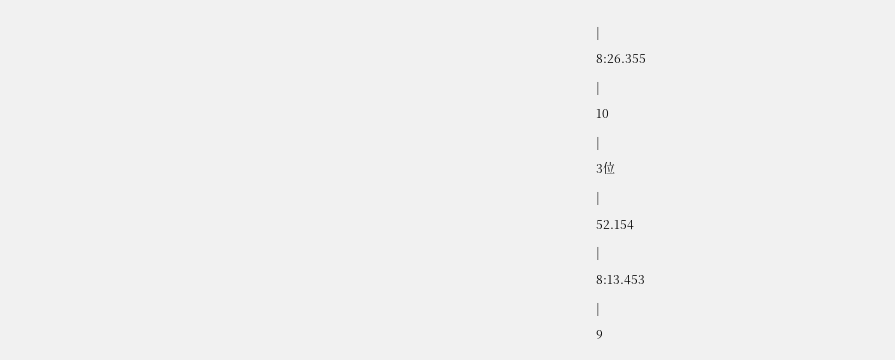|
8:26.355
|
10
|
3位
|
52.154
|
8:13.453
|
9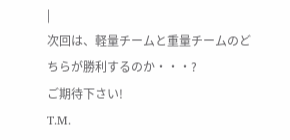|
次回は、軽量チームと重量チームのどちらが勝利するのか・・・?
ご期待下さい!
T.M.